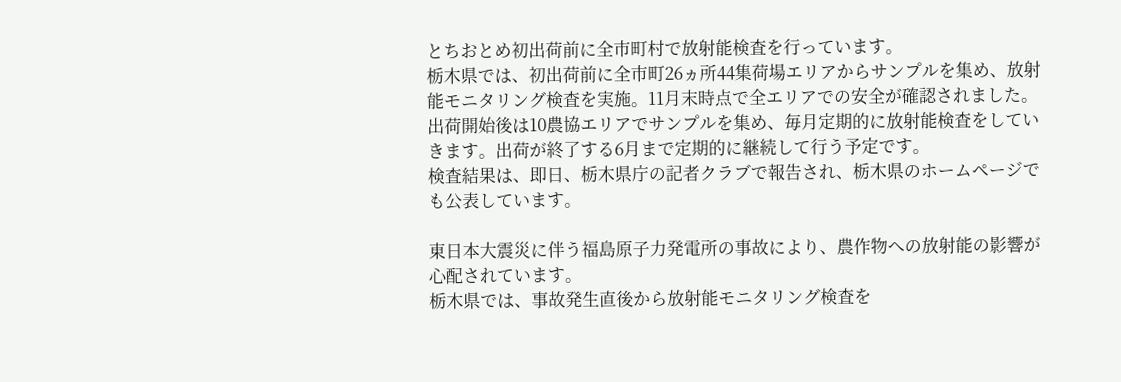とちおとめ初出荷前に全市町村で放射能検査を行っています。
栃木県では、初出荷前に全市町26ヵ所44集荷場エリアからサンプルを集め、放射能モニタリング検査を実施。11月末時点で全エリアでの安全が確認されました。出荷開始後は10農協エリアでサンプルを集め、毎月定期的に放射能検査をしていきます。出荷が終了する6月まで定期的に継続して行う予定です。
検査結果は、即日、栃木県庁の記者クラブで報告され、栃木県のホームページでも公表しています。

東日本大震災に伴う福島原子力発電所の事故により、農作物への放射能の影響が心配されています。
栃木県では、事故発生直後から放射能モニタリング検査を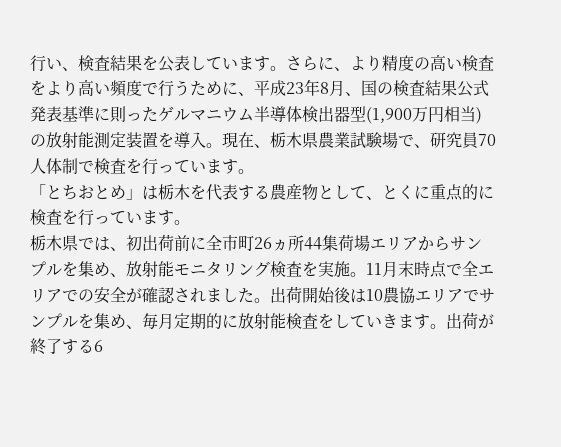行い、検査結果を公表しています。さらに、より精度の高い検査をより高い頻度で行うために、平成23年8月、国の検査結果公式発表基準に則ったゲルマニウム半導体検出器型(1,900万円相当)の放射能測定装置を導入。現在、栃木県農業試験場で、研究員70人体制で検査を行っています。
「とちおとめ」は栃木を代表する農産物として、とくに重点的に検査を行っています。
栃木県では、初出荷前に全市町26ヵ所44集荷場エリアからサンプルを集め、放射能モニタリング検査を実施。11月末時点で全エリアでの安全が確認されました。出荷開始後は10農協エリアでサンプルを集め、毎月定期的に放射能検査をしていきます。出荷が終了する6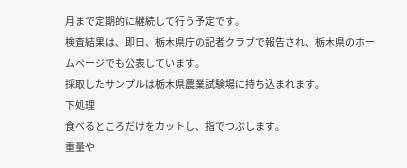月まで定期的に継続して行う予定です。
検査結果は、即日、栃木県庁の記者クラブで報告され、栃木県のホームページでも公表しています。
採取したサンプルは栃木県農業試験場に持ち込まれます。
下処理
食べるところだけをカットし、指でつぶします。
重量や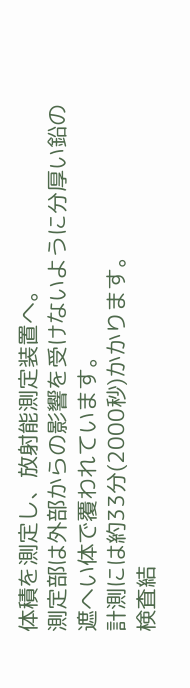体積を測定し、放射能測定装置へ。
測定部は外部からの影響を受けないように分厚い鉛の遮へい体で覆われています。
計測には約33分(2000秒)かかります。
検査結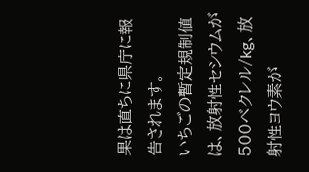果は直ちに県庁に報告されます。
いちごの暫定規制値は、放射性セシウムが500ベクレル/kg、放射性ヨウ素が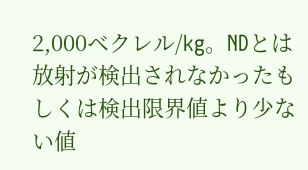2,000ベクレル/kg。NDとは放射が検出されなかったもしくは検出限界値より少ない値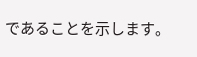であることを示します。